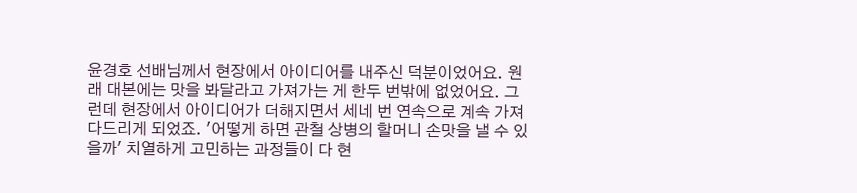윤경호 선배님께서 현장에서 아이디어를 내주신 덕분이었어요. 원래 대본에는 맛을 봐달라고 가져가는 게 한두 번밖에 없었어요. 그런데 현장에서 아이디어가 더해지면서 세네 번 연속으로 계속 가져다드리게 되었죠. '어떻게 하면 관철 상병의 할머니 손맛을 낼 수 있을까' 치열하게 고민하는 과정들이 다 현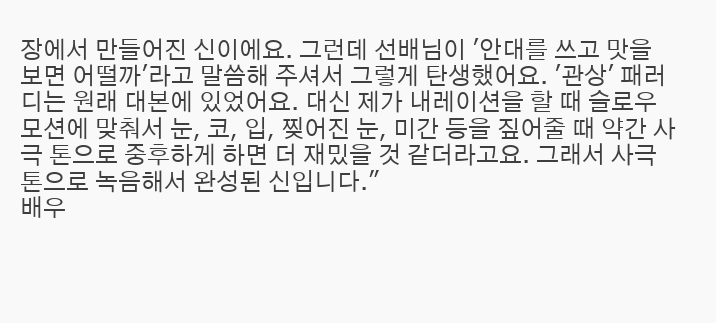장에서 만들어진 신이에요. 그런데 선배님이 '안대를 쓰고 맛을 보면 어떨까'라고 말씀해 주셔서 그렇게 탄생했어요. '관상' 패러디는 원래 대본에 있었어요. 대신 제가 내레이션을 할 때 슬로우 모션에 맞춰서 눈, 코, 입, 찢어진 눈, 미간 등을 짚어줄 때 약간 사극 톤으로 중후하게 하면 더 재밌을 것 같더라고요. 그래서 사극 톤으로 녹음해서 완성된 신입니다."
배우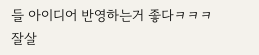들 아이디어 반영하는거 좋다ㅋㅋㅋ
잘살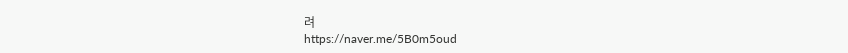려
https://naver.me/5B0m5oud